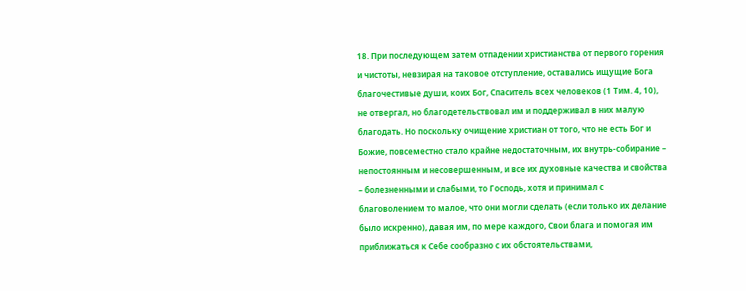18. При последующем затем отпадении христианства от первого горения и чистоты, невзирая на таковое отступление, оставались ищущие Бога благочестивые души, коих Бог, Спаситель всех человеков (1 Тим. 4, 10), не отвергал, но благодетельствовал им и поддерживал в них малую благодать. Но поскольку очищение христиан от того, что не есть Бог и Божие, повсеместно стало крайне недостаточным, их внутрь-собирание – непостоянным и несовершенным, и все их духовные качества и свойства – болезненными и слабыми, то Господь, хотя и принимал с благоволением то малое, что они могли сделать (если только их делание было искренно), давая им, по мере каждого, Свои блага и помогая им приближаться к Себе сообразно с их обстоятельствами,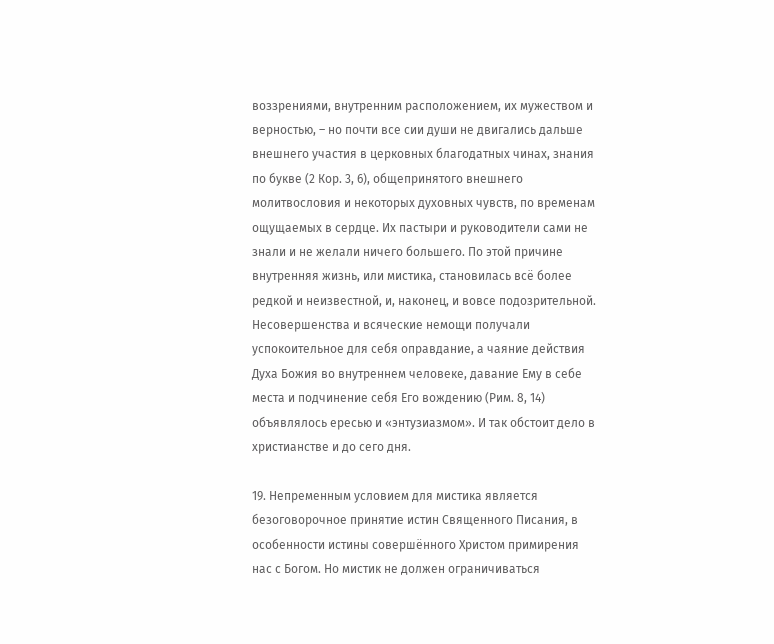воззрениями, внутренним расположением, их мужеством и верностью, – но почти все сии души не двигались дальше внешнего участия в церковных благодатных чинах, знания по букве (2 Кор. 3, 6), общепринятого внешнего молитвословия и некоторых духовных чувств, по временам ощущаемых в сердце. Их пастыри и руководители сами не знали и не желали ничего большего. По этой причине внутренняя жизнь, или мистика, становилась всё более редкой и неизвестной, и, наконец, и вовсе подозрительной. Несовершенства и всяческие немощи получали успокоительное для себя оправдание, а чаяние действия Духа Божия во внутреннем человеке, давание Ему в себе места и подчинение себя Его вождению (Рим. 8, 14) объявлялось ересью и «энтузиазмом». И так обстоит дело в христианстве и до сего дня.

19. Непременным условием для мистика является безоговорочное принятие истин Священного Писания, в особенности истины совершённого Христом примирения нас с Богом. Но мистик не должен ограничиваться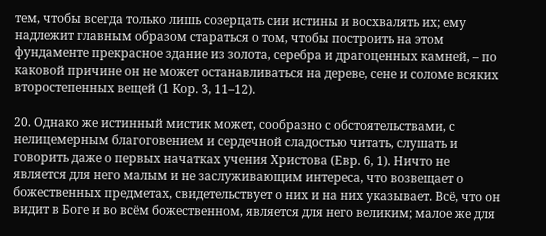тем, чтобы всегда только лишь созерцать сии истины и восхвалять их; ему надлежит главным образом стараться о том, чтобы построить на этом фундаменте прекрасное здание из золота, серебра и драгоценных камней, – по каковой причине он не может останавливаться на дереве, сене и соломе всяких второстепенных вещей (1 Кор. 3, 11–12).

20. Однако же истинный мистик может, сообразно с обстоятельствами, с нелицемерным благоговением и сердечной сладостью читать, слушать и говорить даже о первых начатках учения Христова (Евр. 6, 1). Ничто не является для него малым и не заслуживающим интереса, что возвещает о божественных предметах, свидетельствует о них и на них указывает. Всё, что он видит в Боге и во всём божественном, является для него великим; малое же для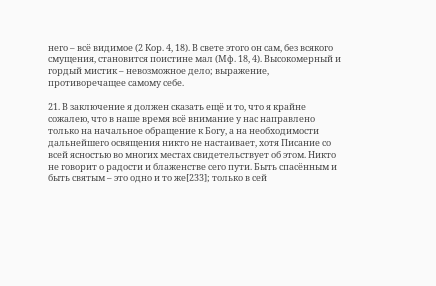него – всё видимое (2 Кор. 4, 18). В свете этого он сам, без всякого смущения, становится поистине мал (Мф. 18, 4). Высокомерный и гордый мистик – невозможное дело; выражение, противоречащее самому себе.

21. В заключение я должен сказать ещё и то, что я крайне сожалею, что в наше время всё внимание у нас направлено только на начальное обращение к Богу, а на необходимости дальнейшего освящения никто не настаивает, хотя Писание со всей ясностью во многих местах свидетельствует об этом. Никто не говорит о радости и блаженстве сего пути. Быть спасённым и быть святым – это одно и то же[233]; только в сей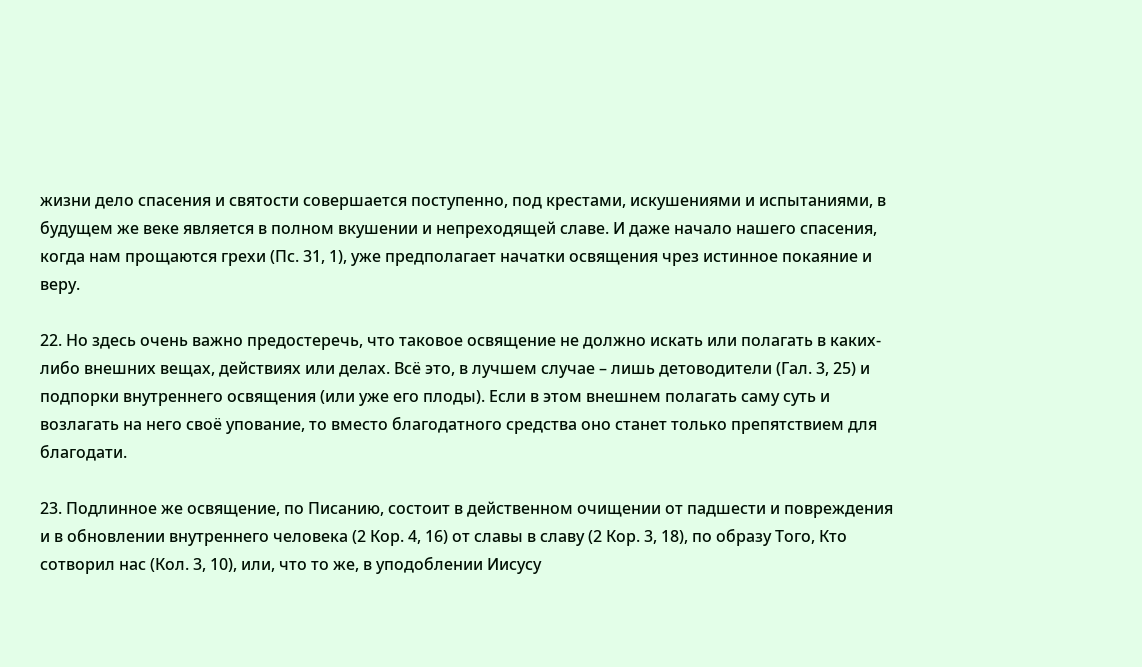жизни дело спасения и святости совершается поступенно, под крестами, искушениями и испытаниями, в будущем же веке является в полном вкушении и непреходящей славе. И даже начало нашего спасения, когда нам прощаются грехи (Пс. 31, 1), уже предполагает начатки освящения чрез истинное покаяние и веру.

22. Но здесь очень важно предостеречь, что таковое освящение не должно искать или полагать в каких-либо внешних вещах, действиях или делах. Всё это, в лучшем случае – лишь детоводители (Гал. 3, 25) и подпорки внутреннего освящения (или уже его плоды). Если в этом внешнем полагать саму суть и возлагать на него своё упование, то вместо благодатного средства оно станет только препятствием для благодати.

23. Подлинное же освящение, по Писанию, состоит в действенном очищении от падшести и повреждения и в обновлении внутреннего человека (2 Кор. 4, 16) от славы в славу (2 Кор. 3, 18), по образу Того, Кто сотворил нас (Кол. 3, 10), или, что то же, в уподоблении Иисусу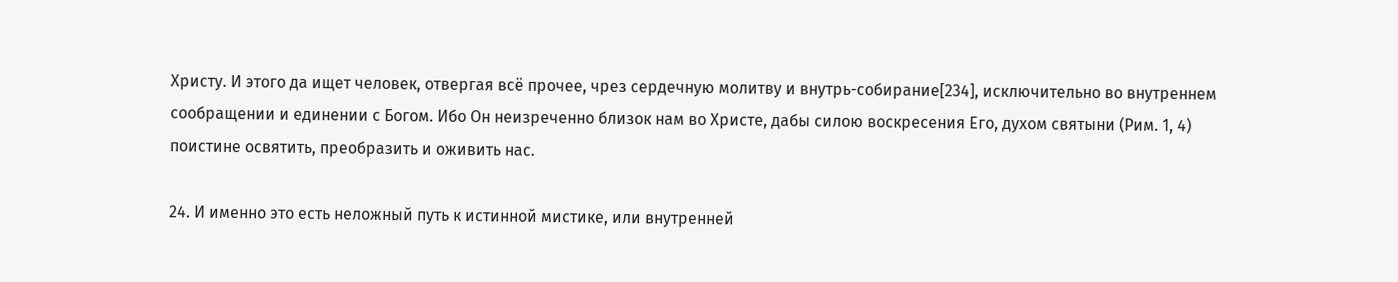Христу. И этого да ищет человек, отвергая всё прочее, чрез сердечную молитву и внутрь-собирание[234], исключительно во внутреннем сообращении и единении с Богом. Ибо Он неизреченно близок нам во Христе, дабы силою воскресения Его, духом святыни (Рим. 1, 4) поистине освятить, преобразить и оживить нас.

24. И именно это есть неложный путь к истинной мистике, или внутренней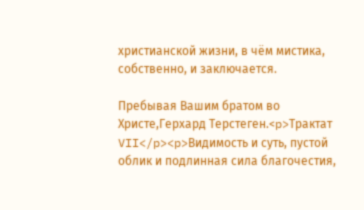христианской жизни, в чём мистика, собственно, и заключается.

Пребывая Вашим братом во Христе,Герхард Терстеген.<p>Трактат VII</p><p>Видимость и суть, пустой облик и подлинная сила благочестия,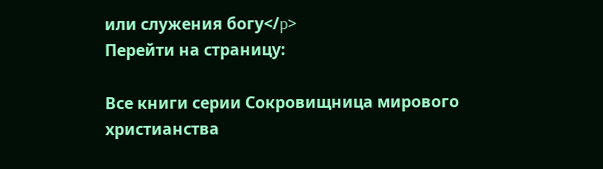или служения богу</p>
Перейти на страницу:

Все книги серии Сокровищница мирового христианства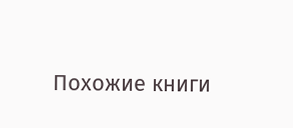Похожие книги